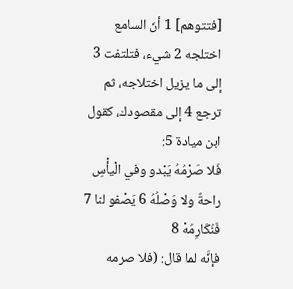[فتتوهم] 1 أنّ السامع اختلجه 2 شيء، فتلتفت 3 إلى ما يزيل اختلاجه، ثم ترجع 4 إلى مقصودك، كقول ابن ميادة 5:
فَلا صَرْمُهُ يَبْدو وفي الْيأْسِ راحةٌ ولا وَصْلُهُ 6 يَصْفو لنا 7 فَنُكَارِمُهْ 8
فإنَّه لما قال: (فلا صرمه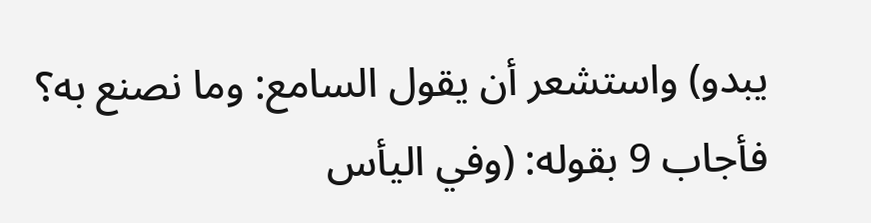يبدو) واستشعر أن يقول السامع: وما نصنع به؟
فأجاب 9 بقوله: (وفي اليأس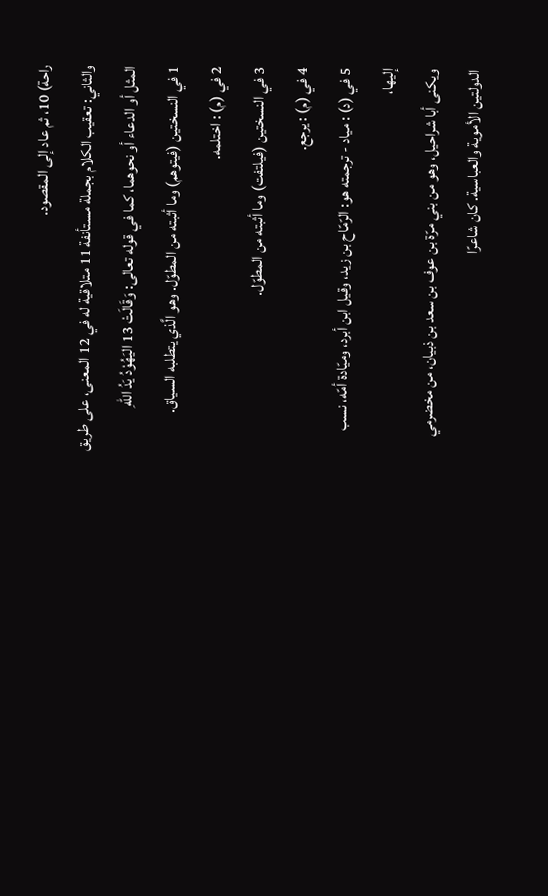راحة) 10، ثم عاد إلى المقصود.
والثاني: تعقيب الكلام بجملة مستأنفة 11 متلاقية له في 12 المعنى، على طريق المثل أو الدعاء أو نحوهما، كما في قوله تعالى: وَقَالَتْ 13 اليَهُوْدُ يَدُ اللهِ
1 في النسختين (فيتوهم) وما أثبته من المطوّل. وهو الَّذي يتطلبه السياق.
2 في (م) : اختلمه.
3 في النسختين (فيلتفت) وما أثبته من المطوّل.
4 في (م) : يرجع.
5 في (د) : مياد - ترجمته هو: الرّمّاح بن زيد، وقيل ابن أبرد، وميّادة أمّه، نسب إليها،
ويكنى أبا شراحيل، وهو من بني مرّة بن عوف بن سعد بن ذبيان، من مخضرمي الدولتين الأموية والعباسية. كان شاعرًا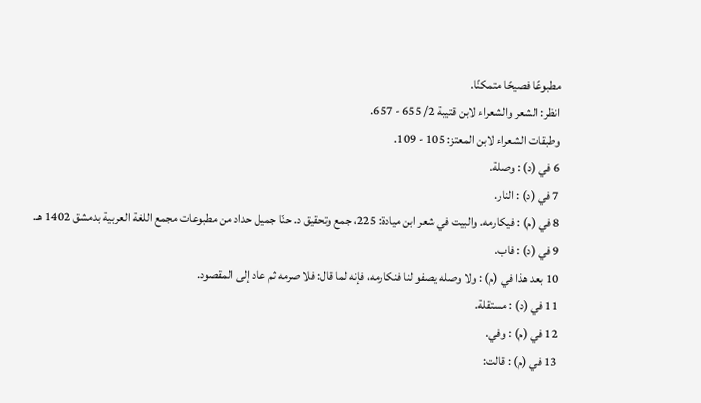مطبوعًا فصيحًا متمكنًا.
انظر: الشعر والشعراء لابن قتيبة 2/ 655 - 657.
وطبقات الشعراء لابن المعتز: 105 - 109.
6 في (د) : وصلة.
7 في (د) : النار.
8 في (م) : فيكارمه. والبيت في شعر ابن ميادة: 225، جمع وتحقيق د. حنّا جميل حداد من مطبوعات مجمع اللغة العربية بدمشق 1402 هـ.
9 في (د) : فاب.
10 بعد هذا في (م) : ولا وصله يصفو لنا فنكارمه، فإنه لما قال: فلا صرمه ثم عاد إلى المقصود.
11 في (د) : مستقلة.
12 في (م) : وفي.
13 في (م) : قالت: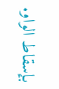بإسقاط الواو.